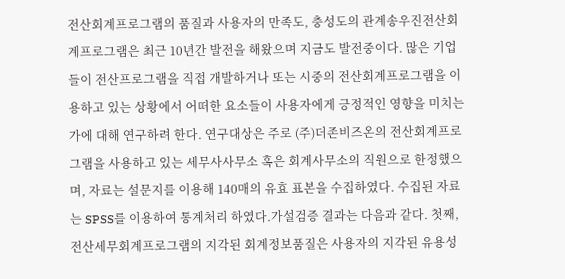전산회계프로그램의 품질과 사용자의 만족도, 충성도의 관계송우진전산회계프로그램은 최근 10년간 발전을 해왔으며 지금도 발전중이다. 많은 기업들이 전산프로그램을 직접 개발하거나 또는 시중의 전산회계프로그램을 이용하고 있는 상황에서 어떠한 요소들이 사용자에게 긍정적인 영향을 미치는가에 대해 연구하려 한다. 연구대상은 주로 (주)더존비즈온의 전산회계프로그램을 사용하고 있는 세무사사무소 혹은 회계사무소의 직원으로 한정했으며, 자료는 설문지를 이용해 140매의 유효 표본을 수집하였다. 수집된 자료는 SPSS를 이용하여 통계처리 하였다.가설검증 결과는 다음과 같다. 첫째, 전산세무회계프로그램의 지각된 회계정보품질은 사용자의 지각된 유용성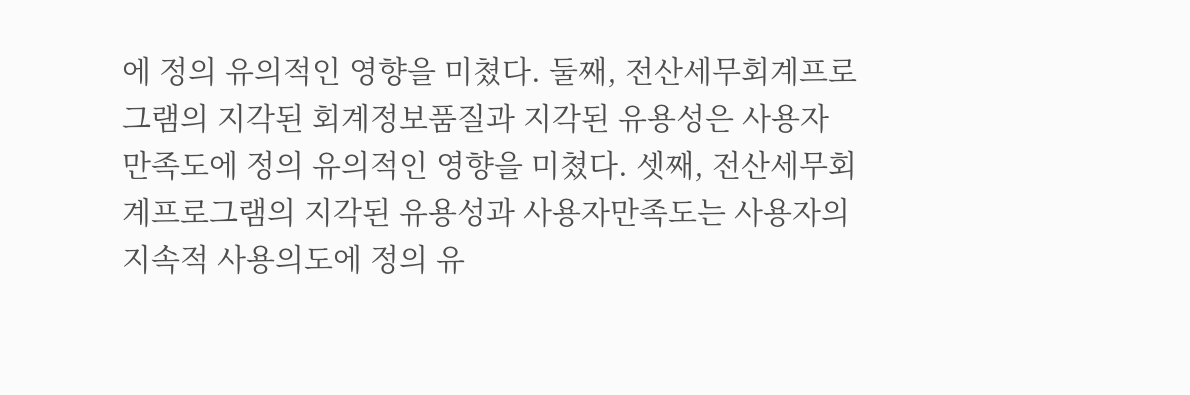에 정의 유의적인 영향을 미쳤다. 둘째, 전산세무회계프로그램의 지각된 회계정보품질과 지각된 유용성은 사용자만족도에 정의 유의적인 영향을 미쳤다. 셋째, 전산세무회계프로그램의 지각된 유용성과 사용자만족도는 사용자의 지속적 사용의도에 정의 유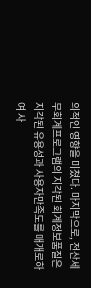의적인 영향을 미쳤다. 마지막으로, 전산세무회계프로그램의 지각된 회계정보품질은 지각된 유용성과 사용자만족도를 매개로하여 사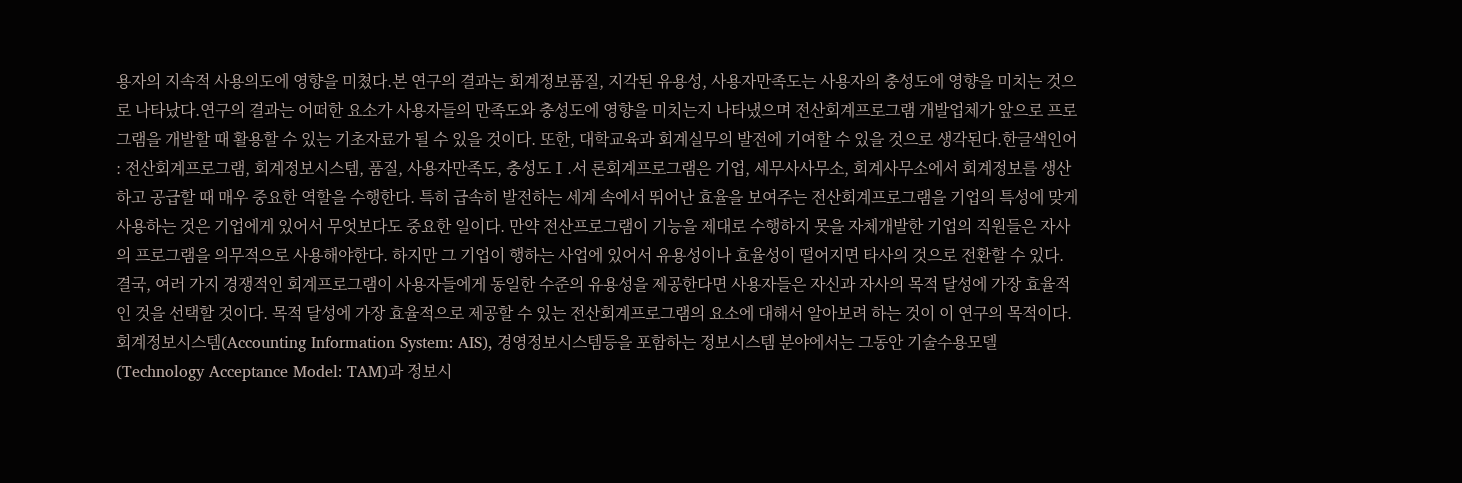용자의 지속적 사용의도에 영향을 미쳤다.본 연구의 결과는 회계정보품질, 지각된 유용성, 사용자만족도는 사용자의 충성도에 영향을 미치는 것으로 나타났다.연구의 결과는 어떠한 요소가 사용자들의 만족도와 충성도에 영향을 미치는지 나타냈으며 전산회계프로그램 개발업체가 앞으로 프로그램을 개발할 때 활용할 수 있는 기초자료가 될 수 있을 것이다. 또한, 대학교육과 회계실무의 발전에 기여할 수 있을 것으로 생각된다.한글색인어 : 전산회계프로그램, 회계정보시스템, 품질, 사용자만족도, 충성도Ⅰ.서 론회계프로그램은 기업, 세무사사무소, 회계사무소에서 회계정보를 생산하고 공급할 때 매우 중요한 역할을 수행한다. 특히 급속히 발전하는 세계 속에서 뛰어난 효율을 보여주는 전산회계프로그램을 기업의 특성에 맞게 사용하는 것은 기업에게 있어서 무엇보다도 중요한 일이다. 만약 전산프로그램이 기능을 제대로 수행하지 못을 자체개발한 기업의 직원들은 자사의 프로그램을 의무적으로 사용해야한다. 하지만 그 기업이 행하는 사업에 있어서 유용성이나 효율성이 떨어지면 타사의 것으로 전환할 수 있다. 결국, 여러 가지 경쟁적인 회계프로그램이 사용자들에게 동일한 수준의 유용성을 제공한다면 사용자들은 자신과 자사의 목적 달성에 가장 효율적인 것을 선택할 것이다. 목적 달성에 가장 효율적으로 제공할 수 있는 전산회계프로그램의 요소에 대해서 알아보려 하는 것이 이 연구의 목적이다.회계정보시스템(Accounting Information System: AIS), 경영정보시스템등을 포함하는 정보시스템 분야에서는 그동안 기술수용모델(Technology Acceptance Model: TAM)과 정보시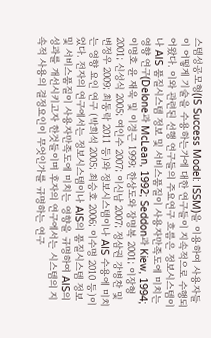스템성공모형(IS Success Model: ISSM)을 이용하여 사용자들이 어떻게 기술을 수용하는가에 대한 연구들이 지속적으로 수행되어왔다. 이와 관련된 선행 연구들의 주요연구 흐름은 정보시스템이나 AIS 품질시스템 정보 및 서비스품질이 사용자만족도에 미치는 영향 연구(Delone과 McLean, 1992; Seddon과 Kiew, 1994; 이명호 윤 재욱 및 이경근 1999; 한상도와 장명복 2001; 이장형 2001; 신성식 2005; 여인수 2007; 이신남 2007; 정삼권 강병찬 및 변정우 2009; 최동락 2011 등)와 정보시스템이나 AIS 수용에 미치는 영향 요인 연구 (박희석 2005; 최승호 2006; 이수명 2010 등)이었다. 전자의 연구에서는 정보시스템이나 AIS의 품질시스템 정보 및 서비스품질이 사용자만족도에 미치는 영향을 규명하여 AIS의 성과를 개선시키고자 한것들이며 후자의 연구에서는 시스템의 지속적 사용의 결정요인이 무엇인가를 규명하는 연구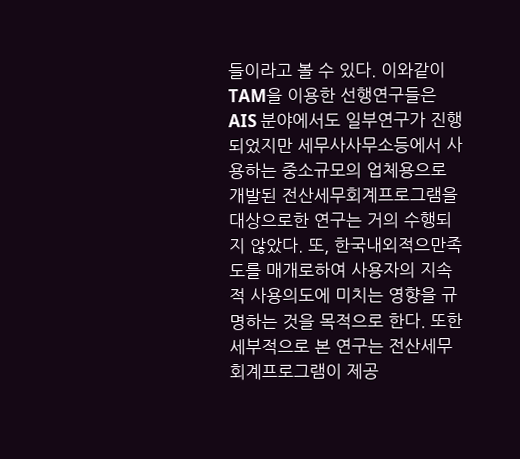들이라고 볼 수 있다. 이와같이 TAM을 이용한 선행연구들은 AIS 분야에서도 일부연구가 진행되었지만 세무사사무소등에서 사용하는 중소규모의 업체용으로 개발된 전산세무회계프로그램을 대상으로한 연구는 거의 수행되지 않았다. 또, 한국내외적으만족도를 매개로하여 사용자의 지속적 사용의도에 미치는 영향을 규명하는 것을 목적으로 한다. 또한 세부적으로 본 연구는 전산세무회계프로그램이 제공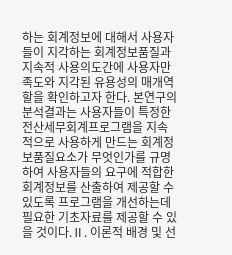하는 회계정보에 대해서 사용자들이 지각하는 회계정보품질과 지속적 사용의도간에 사용자만족도와 지각된 유용성의 매개역할을 확인하고자 한다. 본연구의 분석결과는 사용자들이 특정한 전산세무회계프로그램을 지속적으로 사용하게 만드는 회계정보품질요소가 무엇인가를 규명하여 사용자들의 요구에 적합한 회계정보를 산출하여 제공할 수 있도록 프로그램을 개선하는데 필요한 기초자료를 제공할 수 있을 것이다.Ⅱ. 이론적 배경 및 선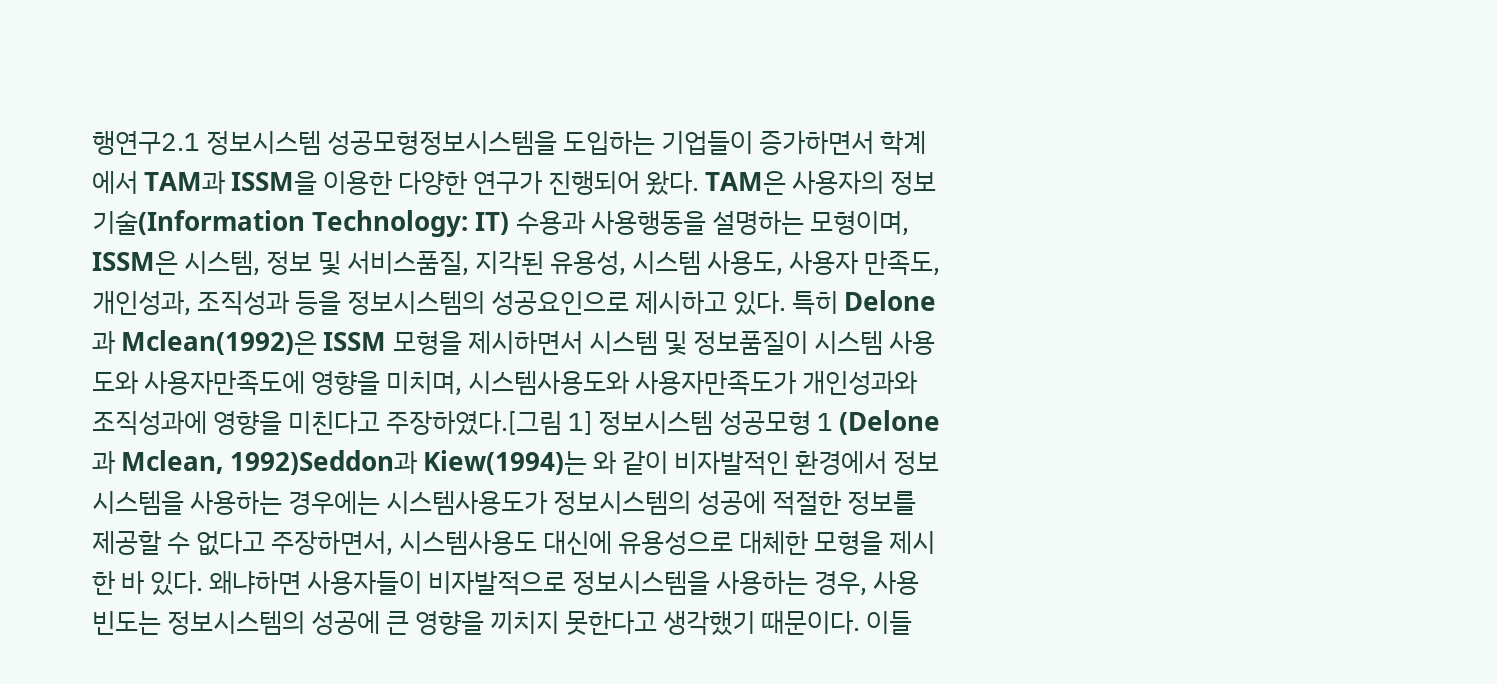행연구2.1 정보시스템 성공모형정보시스템을 도입하는 기업들이 증가하면서 학계에서 TAM과 ISSM을 이용한 다양한 연구가 진행되어 왔다. TAM은 사용자의 정보기술(Information Technology: IT) 수용과 사용행동을 설명하는 모형이며, ISSM은 시스템, 정보 및 서비스품질, 지각된 유용성, 시스템 사용도, 사용자 만족도, 개인성과, 조직성과 등을 정보시스템의 성공요인으로 제시하고 있다. 특히 Delone과 Mclean(1992)은 ISSM 모형을 제시하면서 시스템 및 정보품질이 시스템 사용도와 사용자만족도에 영향을 미치며, 시스템사용도와 사용자만족도가 개인성과와 조직성과에 영향을 미친다고 주장하였다.[그림 1] 정보시스템 성공모형 1 (Delone과 Mclean, 1992)Seddon과 Kiew(1994)는 와 같이 비자발적인 환경에서 정보시스템을 사용하는 경우에는 시스템사용도가 정보시스템의 성공에 적절한 정보를 제공할 수 없다고 주장하면서, 시스템사용도 대신에 유용성으로 대체한 모형을 제시한 바 있다. 왜냐하면 사용자들이 비자발적으로 정보시스템을 사용하는 경우, 사용 빈도는 정보시스템의 성공에 큰 영향을 끼치지 못한다고 생각했기 때문이다. 이들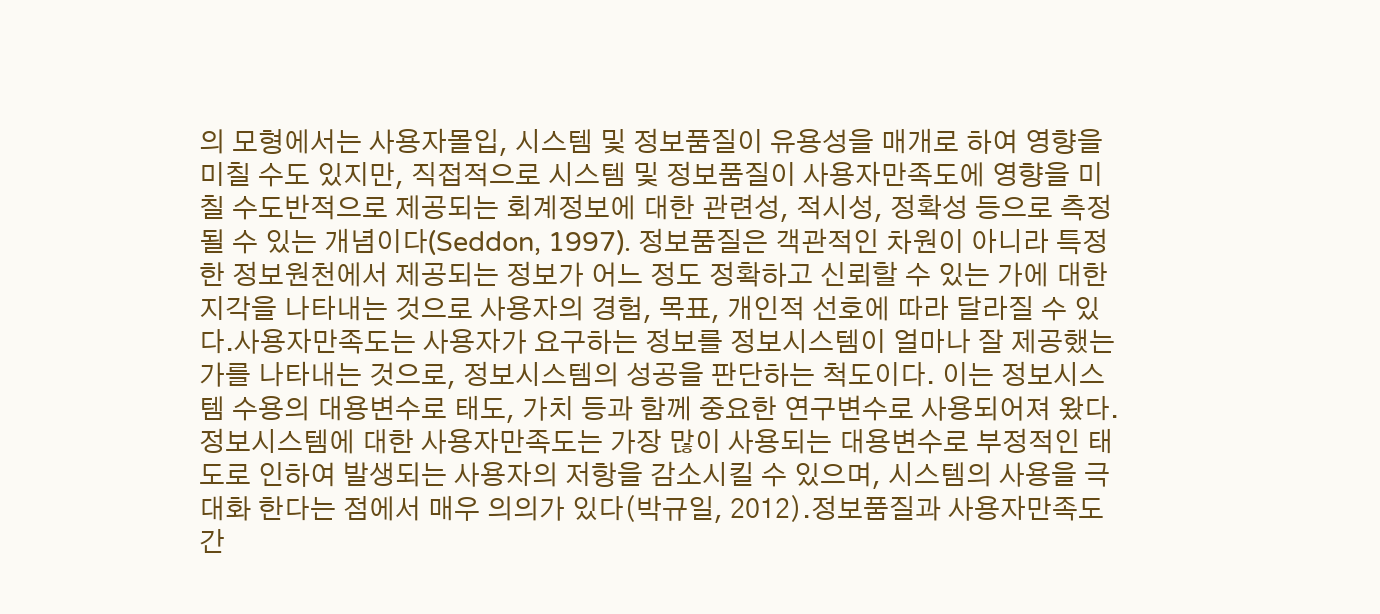의 모형에서는 사용자몰입, 시스템 및 정보품질이 유용성을 매개로 하여 영향을 미칠 수도 있지만, 직접적으로 시스템 및 정보품질이 사용자만족도에 영향을 미칠 수도반적으로 제공되는 회계정보에 대한 관련성, 적시성, 정확성 등으로 측정될 수 있는 개념이다(Seddon, 1997). 정보품질은 객관적인 차원이 아니라 특정한 정보원천에서 제공되는 정보가 어느 정도 정확하고 신뢰할 수 있는 가에 대한 지각을 나타내는 것으로 사용자의 경험, 목표, 개인적 선호에 따라 달라질 수 있다.사용자만족도는 사용자가 요구하는 정보를 정보시스템이 얼마나 잘 제공했는가를 나타내는 것으로, 정보시스템의 성공을 판단하는 척도이다. 이는 정보시스템 수용의 대용변수로 태도, 가치 등과 함께 중요한 연구변수로 사용되어져 왔다. 정보시스템에 대한 사용자만족도는 가장 많이 사용되는 대용변수로 부정적인 태도로 인하여 발생되는 사용자의 저항을 감소시킬 수 있으며, 시스템의 사용을 극대화 한다는 점에서 매우 의의가 있다(박규일, 2012).정보품질과 사용자만족도 간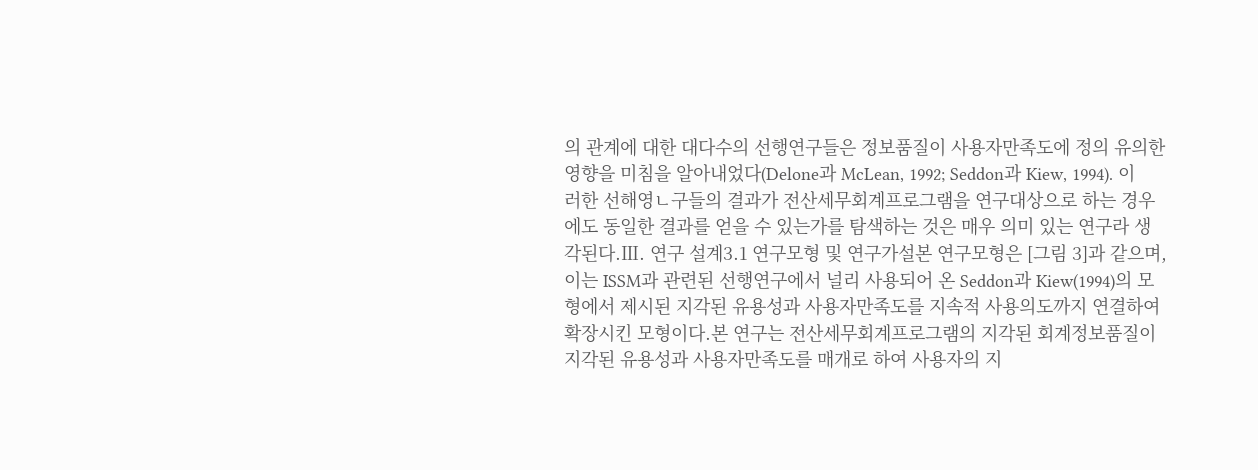의 관계에 대한 대다수의 선행연구들은 정보품질이 사용자만족도에 정의 유의한 영향을 미침을 알아내었다(Delone과 McLean, 1992; Seddon과 Kiew, 1994). 이러한 선해영ㄴ구들의 결과가 전산세무회계프로그램을 연구대상으로 하는 경우에도 동일한 결과를 얻을 수 있는가를 탐색하는 것은 매우 의미 있는 연구라 생각된다.Ⅲ. 연구 설계3.1 연구모형 및 연구가설본 연구모형은 [그림 3]과 같으며, 이는 ISSM과 관련된 선행연구에서 널리 사용되어 온 Seddon과 Kiew(1994)의 모형에서 제시된 지각된 유용성과 사용자만족도를 지속적 사용의도까지 연결하여 확장시킨 모형이다.본 연구는 전산세무회계프로그램의 지각된 회계정보품질이 지각된 유용성과 사용자만족도를 매개로 하여 사용자의 지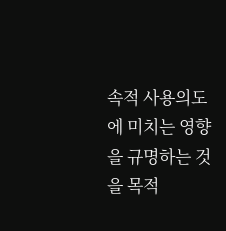속적 사용의도에 미치는 영향을 규명하는 것을 목적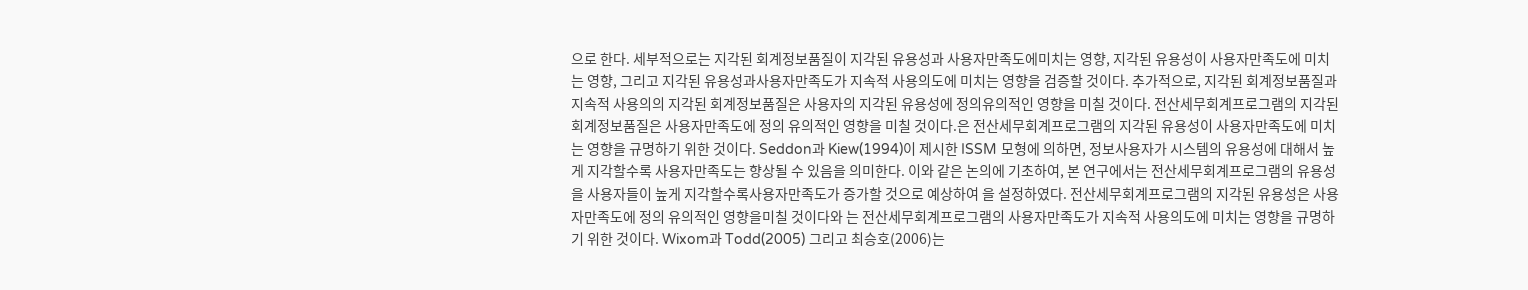으로 한다. 세부적으로는 지각된 회계정보품질이 지각된 유용성과 사용자만족도에미치는 영향, 지각된 유용성이 사용자만족도에 미치는 영향, 그리고 지각된 유용성과사용자만족도가 지속적 사용의도에 미치는 영향을 검증할 것이다. 추가적으로, 지각된 회계정보품질과 지속적 사용의의 지각된 회계정보품질은 사용자의 지각된 유용성에 정의유의적인 영향을 미칠 것이다. 전산세무회계프로그램의 지각된 회계정보품질은 사용자만족도에 정의 유의적인 영향을 미칠 것이다.은 전산세무회계프로그램의 지각된 유용성이 사용자만족도에 미치는 영향을 규명하기 위한 것이다. Seddon과 Kiew(1994)이 제시한 ISSM 모형에 의하면, 정보사용자가 시스템의 유용성에 대해서 높게 지각할수록 사용자만족도는 향상될 수 있음을 의미한다. 이와 같은 논의에 기초하여, 본 연구에서는 전산세무회계프로그램의 유용성을 사용자들이 높게 지각할수록사용자만족도가 증가할 것으로 예상하여 을 설정하였다. 전산세무회계프로그램의 지각된 유용성은 사용자만족도에 정의 유의적인 영향을미칠 것이다와 는 전산세무회계프로그램의 사용자만족도가 지속적 사용의도에 미치는 영향을 규명하기 위한 것이다. Wixom과 Todd(2005) 그리고 최승호(2006)는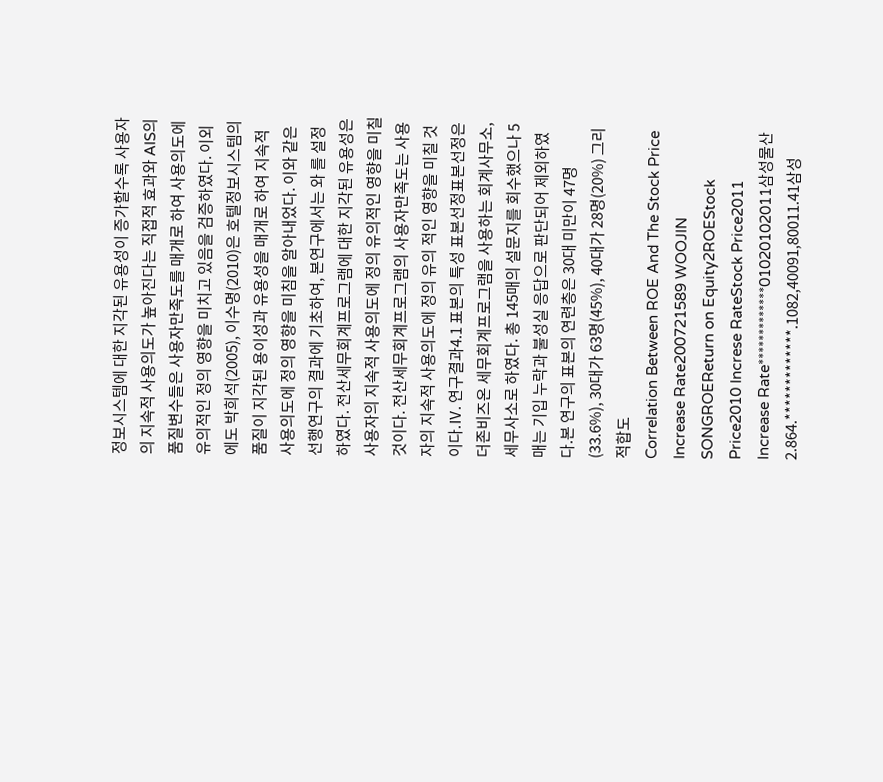정보시스템에 대한 지각된 유용성이 증가할수록 사용자의 지속적 사용의도가 높아진다는 직접적 효과와 AIS의 품질변수들은 사용자만족도를 매개로 하여 사용의도에유의적인 정의 영향을 미치고 있음을 검증하였다. 이외에도 박희석(2005), 이수명(2010)은 호텔정보시스템의 품질이 지각된 용이성과 유용성을 매개로 하여 지속적 사용의도에 정의 영향을 미침을 알아내었다. 이와 같은 선행연구의 결과에 기초하여, 본연구에서는 와 를 설정하였다. 전산세무회계프로그램에 대한 지각된 유용성은 사용자의 지속적 사용의도에 정의 유의적인 영향을 미칠 것이다. 전산세무회계프로그램의 사용자만족도는 사용자의 지속적 사용의도에 정의 유의 적인 영향을 미칠 것이다.Ⅳ. 연구결과4.1 표본의 특성 표본선정표본선정은 더존비즈온 세무회계프로그램을 사용하는 회계사무소, 세무사소로 하였다. 총 145매의 설문지를 회수했으나 5매는 기입 누락과 불성실 응답으로 판단되어 제외하였다.본 연구의 표본의 연련층은 30대 미만이 47명(33.6%), 30대가 63명(45%), 40대가 28명(20%) 그리적합도
Correlation Between ROE And The Stock Price Increase Rate200721589 WOOJIN SONGROEReturn on Equity2ROEStock Price2010 Increse RateStock Price2011 Increase Rate*************01020102011삼성물산2.864.*************.1082,40091,80011.41삼성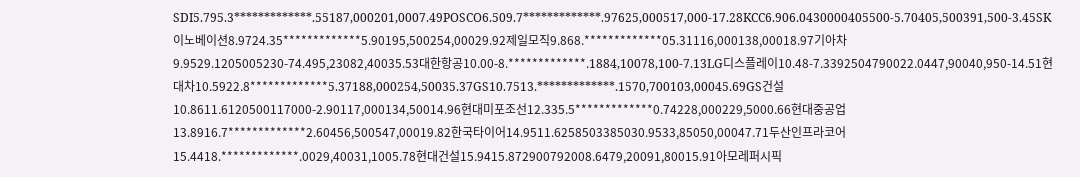SDI5.795.3*************.55187,000201,0007.49POSCO6.509.7*************.97625,000517,000-17.28KCC6.906.0430000405500-5.70405,500391,500-3.45SK이노베이션8.9724.35*************5.90195,500254,00029.92제일모직9.868.*************05.31116,000138,00018.97기아차9.9529.1205005230-74.495,23082,40035.53대한항공10.00-8.*************.1884,10078,100-7.13LG디스플레이10.48-7.3392504790022.0447,90040,950-14.51현대차10.5922.8*************5.37188,000254,50035.37GS10.7513.*************.1570,700103,00045.69GS건설10.8611.6120500117000-2.90117,000134,50014.96현대미포조선12.335.5*************0.74228,000229,5000.66현대중공업13.8916.7*************2.60456,500547,00019.82한국타이어14.9511.6258503385030.9533,85050,00047.71두산인프라코어15.4418.*************.0029,40031,1005.78현대건설15.9415.872900792008.6479,20091,80015.91아모레퍼시픽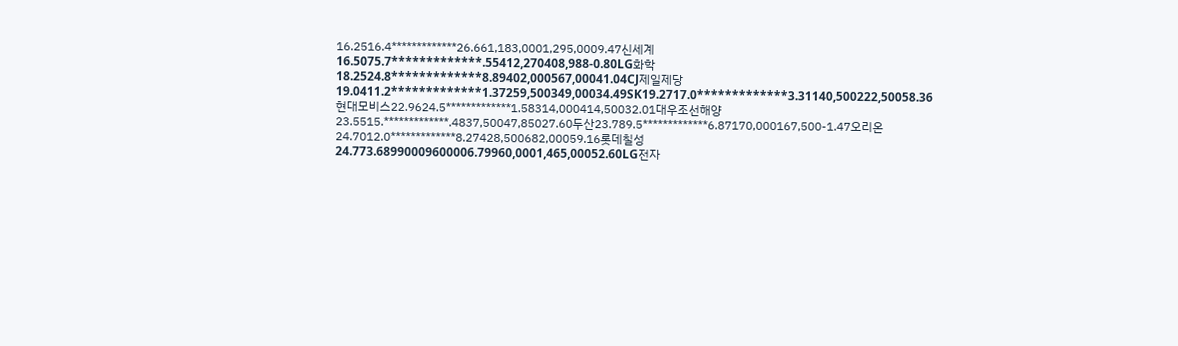16.2516.4*************26.661,183,0001,295,0009.47신세계16.5075.7*************.55412,270408,988-0.80LG화학18.2524.8*************8.89402,000567,00041.04CJ제일제당19.0411.2*************1.37259,500349,00034.49SK19.2717.0*************3.31140,500222,50058.36현대모비스22.9624.5*************1.58314,000414,50032.01대우조선해양23.5515.*************.4837,50047,85027.60두산23.789.5*************6.87170,000167,500-1.47오리온24.7012.0*************8.27428,500682,00059.16롯데칠성24.773.68990009600006.79960,0001,465,00052.60LG전자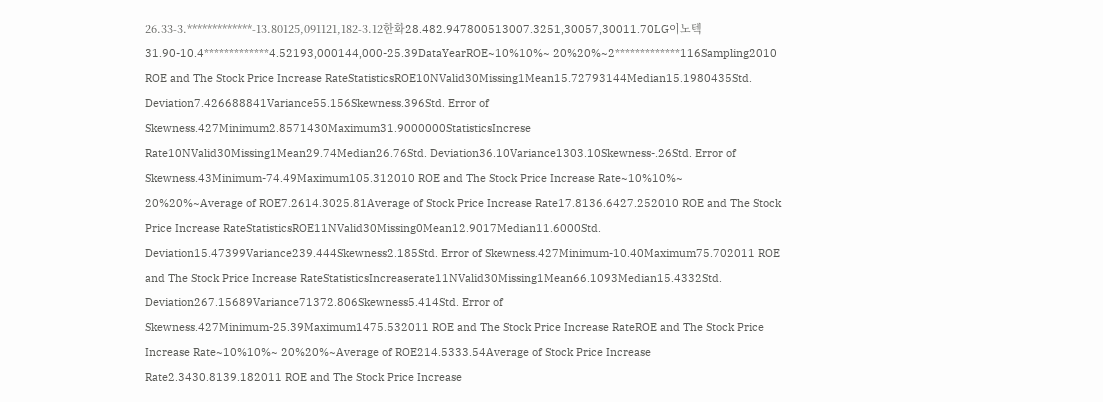26.33-3.*************-13.80125,091121,182-3.12한화28.482.947800513007.3251,30057,30011.70LG이노텍31.90-10.4*************4.52193,000144,000-25.39DataYearROE~10%10%~ 20%20%~2*************116Sampling2010 ROE and The Stock Price Increase RateStatisticsROE10NValid30Missing1Mean15.72793144Median15.1980435Std. Deviation7.426688841Variance55.156Skewness.396Std. Error of Skewness.427Minimum2.8571430Maximum31.9000000StatisticsIncrese Rate10NValid30Missing1Mean29.74Median26.76Std. Deviation36.10Variance1303.10Skewness-.26Std. Error of Skewness.43Minimum-74.49Maximum105.312010 ROE and The Stock Price Increase Rate~10%10%~ 20%20%~Average of ROE7.2614.3025.81Average of Stock Price Increase Rate17.8136.6427.252010 ROE and The Stock Price Increase RateStatisticsROE11NValid30Missing0Mean12.9017Median11.6000Std. Deviation15.47399Variance239.444Skewness2.185Std. Error of Skewness.427Minimum-10.40Maximum75.702011 ROE and The Stock Price Increase RateStatisticsIncreaserate11NValid30Missing1Mean66.1093Median15.4332Std. Deviation267.15689Variance71372.806Skewness5.414Std. Error of Skewness.427Minimum-25.39Maximum1475.532011 ROE and The Stock Price Increase RateROE and The Stock Price Increase Rate~10%10%~ 20%20%~Average of ROE214.5333.54Average of Stock Price Increase Rate2.3430.8139.182011 ROE and The Stock Price Increase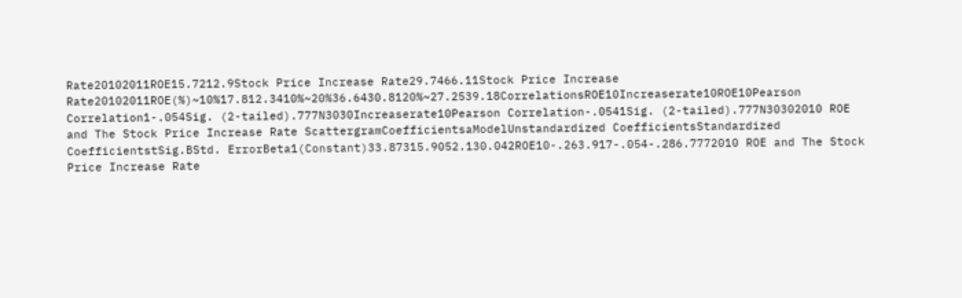Rate20102011ROE15.7212.9Stock Price Increase Rate29.7466.11Stock Price Increase Rate20102011ROE(%)~10%17.812.3410%~20%36.6430.8120%~27.2539.18CorrelationsROE10Increaserate10ROE10Pearson Correlation1-.054Sig. (2-tailed).777N3030Increaserate10Pearson Correlation-.0541Sig. (2-tailed).777N30302010 ROE and The Stock Price Increase Rate ScattergramCoefficientsaModelUnstandardized CoefficientsStandardized CoefficientstSig.BStd. ErrorBeta1(Constant)33.87315.9052.130.042ROE10-.263.917-.054-.286.7772010 ROE and The Stock Price Increase Rate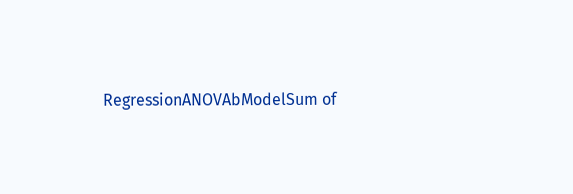RegressionANOVAbModelSum of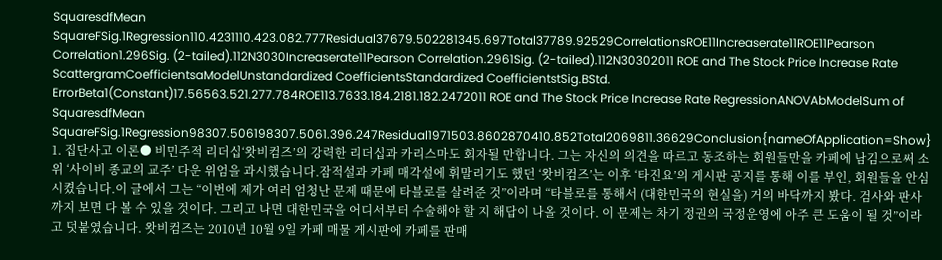SquaresdfMean SquareFSig.1Regression110.4231110.423.082.777Residual37679.502281345.697Total37789.92529CorrelationsROE11Increaserate11ROE11Pearson Correlation1.296Sig. (2-tailed).112N3030Increaserate11Pearson Correlation.2961Sig. (2-tailed).112N30302011 ROE and The Stock Price Increase Rate ScattergramCoefficientsaModelUnstandardized CoefficientsStandardized CoefficientstSig.BStd. ErrorBeta1(Constant)17.56563.521.277.784ROE113.7633.184.2181.182.2472011 ROE and The Stock Price Increase Rate RegressionANOVAbModelSum of SquaresdfMean SquareFSig.1Regression98307.506198307.5061.396.247Residual1971503.8602870410.852Total2069811.36629Conclusion{nameOfApplication=Show}
1. 집단사고 이론● 비민주적 리더십‘왓비컴즈’의 강력한 리더십과 카리스마도 회자될 만합니다. 그는 자신의 의견을 따르고 동조하는 회원들만을 카페에 남김으로써 소위 ‘사이비 종교의 교주’ 다운 위엄을 과시했습니다.잠적설과 카페 매각설에 휘말리기도 했던 ‘왓비컴즈’는 이후 ‘타진요’의 게시판 공지를 통해 이를 부인, 회원들을 안심시켰습니다.이 글에서 그는 “이번에 제가 여러 엄청난 문제 때문에 타블로를 살려준 것”이라며 “타블로를 통해서 (대한민국의 현실을) 거의 바닥까지 봤다. 검사와 판사까지 보면 다 볼 수 있을 것이다. 그리고 나면 대한민국을 어디서부터 수술해야 할 지 해답이 나올 것이다. 이 문제는 차기 정권의 국정운영에 아주 큰 도움이 될 것”이라고 덧붙였습니다. 왓비컴즈는 2010년 10월 9일 카페 매물 게시판에 카페를 판매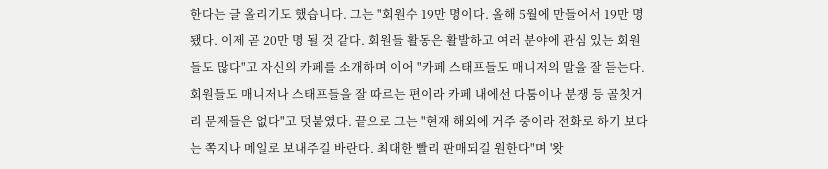한다는 글 올리기도 했습니다. 그는 "회원수 19만 명이다. 올해 5월에 만들어서 19만 명 됐다. 이제 곧 20만 명 될 것 같다. 회원들 활동은 활발하고 여러 분야에 관심 있는 회원들도 많다"고 자신의 카페를 소개하며 이어 "카페 스태프들도 매니저의 말을 잘 듣는다. 회원들도 매니저나 스태프들을 잘 따르는 편이라 카페 내에선 다툼이나 분쟁 등 골칫거리 문제들은 없다"고 덧붙였다. 끝으로 그는 "현재 해외에 거주 중이라 전화로 하기 보다는 쪽지나 메일로 보내주길 바란다. 최대한 빨리 판매되길 원한다"며 '왓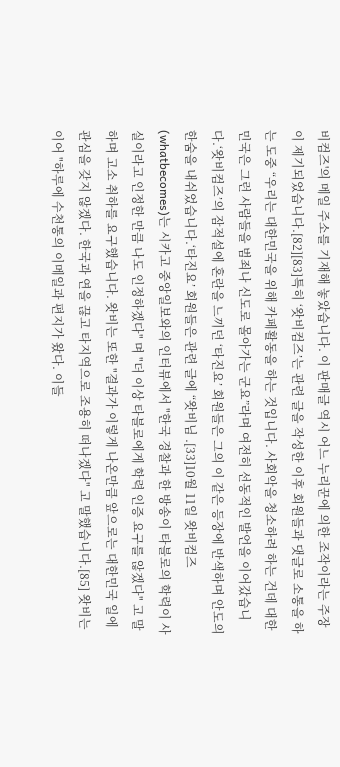비컴즈'의 메일 주소를 기재해 놓았습니다. 이 판매글 역시 어느 누리꾼에 의한 조작이라는 주장이 제기되었습니다.[82][83]특히 ‘왓비컴즈’는 관련 글을 작성한 이후 회원들과 댓글로 소통을 하는 도중 “우리는 대한민국을 위해 카페활동을 하는 것입니다. 사회악을 청소하려 하는 건데 대한민국은 그런 사람들을 범죄나 신도로 몰아가는 군요”라며 여전히 선동적인 발언을 이어갔습니다.‘왓비컴즈’의 잠적설에 혼란을 느끼던 ‘타진요’ 회원들은 그의 이 같은 등장에 반색하며 안도의 한숨을 내쉬었습니다.‘타진요’ 회원들은 관련 글에 “왓비님 .[33]10월 11일 왓비컴즈(whatbecomes)는 시카고 중앙일보와의 인터뷰에서 "한국 경찰과 한 방송이 타블로의 학력이 사실이라고 인정한 만큼 나도 인정하겠다" 며 "더 이상 타블로에게 학력 인증 요구를 않겠다" 고 말하며 고소 취하를 요구했습니다. 왓비는 또한 "결과가 이렇게 나온만큼 앞으로는 대한민국 일에 관심을 갖지 않겠다. 한국과 연을 끊고 타지역으로 조용히 떠나겠다" 고 말했습니다.[85] 왓비는 이어 "하루에 수천통의 이메일과 편지가 왔다. 이들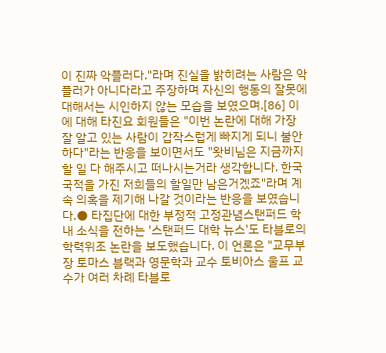이 진짜 악플러다."라며 진실을 밝히려는 사람은 악플러가 아니다라고 주장하며 자신의 행동의 잘못에 대해서는 시인하지 않는 모습을 보였으며.[86] 이에 대해 타진요 회원들은 "이번 논란에 대해 가장 잘 알고 있는 사람이 갑작스럽게 빠지게 되니 불안하다"라는 반응을 보이면서도 "왓비님은 지금까지 할 일 다 해주시고 떠나시는거라 생각합니다. 한국 국적을 가진 저희들의 할일만 남은거겠죠"라며 계속 의혹을 제기해 나갈 것이라는 반응을 보였습니다.● 타집단에 대한 부정적 고정관념스탠퍼드 학내 소식을 전하는 '스탠퍼드 대학 뉴스'도 타블로의 학력위조 논란을 보도했습니다. 이 언론은 "교무부장 토마스 블랙과 영문학과 교수 토비아스 울프 교수가 여러 차례 타블로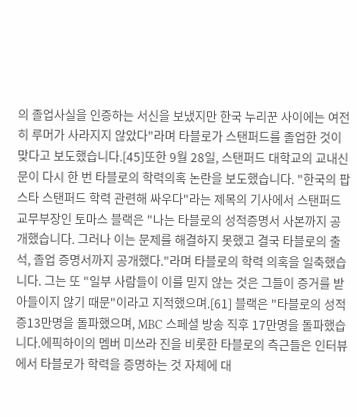의 졸업사실을 인증하는 서신을 보냈지만 한국 누리꾼 사이에는 여전히 루머가 사라지지 않았다"라며 타블로가 스탠퍼드를 졸업한 것이 맞다고 보도했습니다.[45]또한 9월 28일, 스탠퍼드 대학교의 교내신문이 다시 한 번 타블로의 학력의혹 논란을 보도했습니다. "한국의 팝스타 스탠퍼드 학력 관련해 싸우다"라는 제목의 기사에서 스탠퍼드 교무부장인 토마스 블랙은 "나는 타블로의 성적증명서 사본까지 공개했습니다. 그러나 이는 문제를 해결하지 못했고 결국 타블로의 출석, 졸업 증명서까지 공개했다."라며 타블로의 학력 의혹을 일축했습니다. 그는 또 "일부 사람들이 이를 믿지 않는 것은 그들이 증거를 받아들이지 않기 때문"이라고 지적했으며.[61] 블랙은 "타블로의 성적 증13만명을 돌파했으며, MBC 스페셜 방송 직후 17만명을 돌파했습니다.에픽하이의 멤버 미쓰라 진을 비롯한 타블로의 측근들은 인터뷰에서 타블로가 학력을 증명하는 것 자체에 대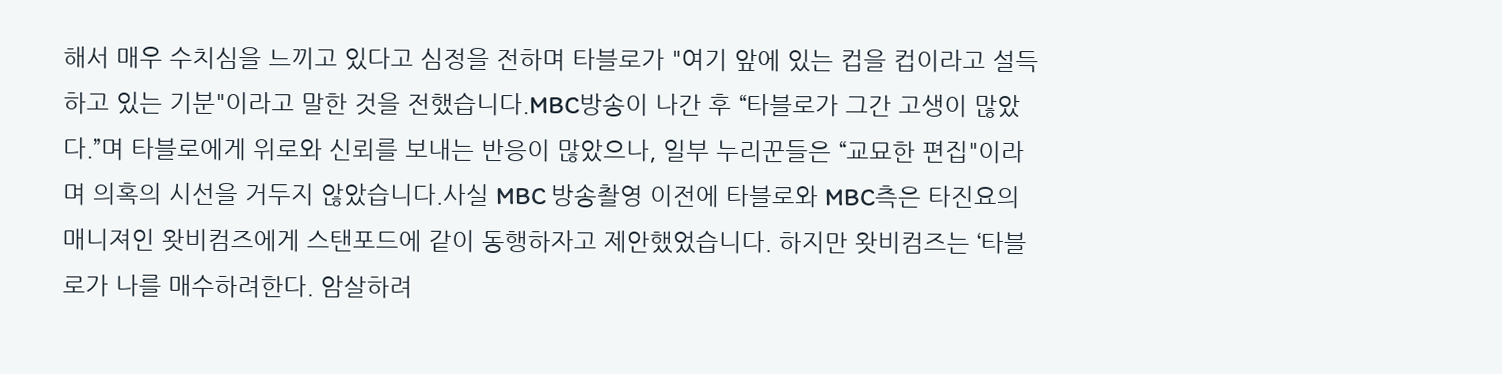해서 매우 수치심을 느끼고 있다고 심정을 전하며 타블로가 "여기 앞에 있는 컵을 컵이라고 설득하고 있는 기분"이라고 말한 것을 전했습니다.MBC방송이 나간 후 “타블로가 그간 고생이 많았다.”며 타블로에게 위로와 신뢰를 보내는 반응이 많았으나, 일부 누리꾼들은 “교묘한 편집"이라며 의혹의 시선을 거두지 않았습니다.사실 MBC 방송촬영 이전에 타블로와 MBC측은 타진요의 매니져인 왓비컴즈에게 스탠포드에 같이 동행하자고 제안했었습니다. 하지만 왓비컴즈는 ‘타블로가 나를 매수하려한다. 암살하려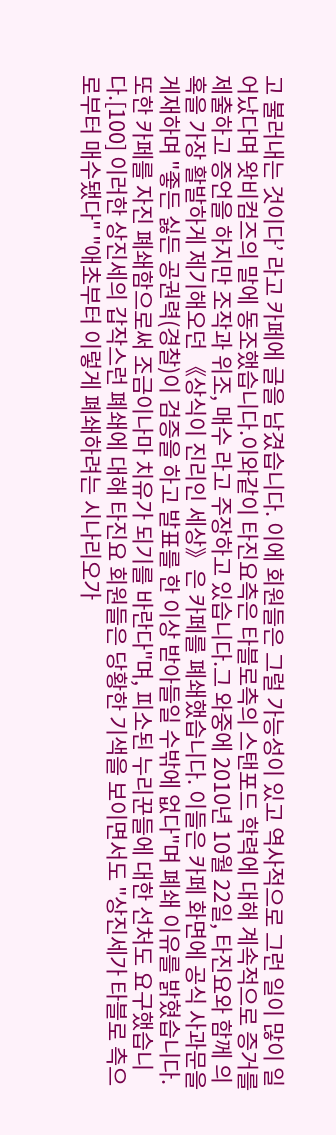고 불러내는 것이다’ 라고 카페에 글을 남겼습니다. 이에 회원들은 그럴 가능성이 있고 역사적으로 그런 일이 많이 일어났다며 왓비컴즈의 말에 동조했습니다.이와같이 타진요측은 타블로측의 스탠포드 학력에 대해 계속적으로 증거를 제출하고 증언을 하지만 조작과 위조, 매수 라고 주장하고 있습니다.그 와중에 2010년 10월 22일, 타진요와 함께 의혹을 가장 활발하게 제기해오던 《상식이 진리인 세상》은 카페를 폐쇄했습니다. 이들은 카페 화면에 공식 사과문을 게재하며 "좋든 싫든 공권력(경찰)이 검증을 하고 발표를 한 이상 받아들일 수밖에 없다"며 폐쇄 이유를 밝혔습니다.또한 카페를 자진 폐쇄함으로써 조금이나마 치유가 되기를 바란다"며, 피소된 누리꾼들에 대한 선처도 요구했습니다.[100] 이러한 상진세의 갑작스런 폐쇄에 대해 타진요 회원들은 당황한 기색을 보이면서도 "상진세가 타블로 측으로부터 매수됐다" "애초부터 이렇게 폐쇄하려는 시나리오가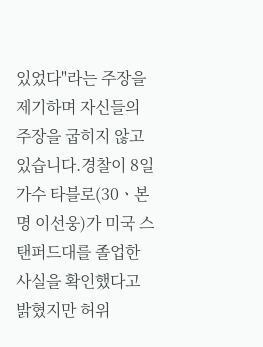있었다"라는 주장을 제기하며 자신들의 주장을 굽히지 않고 있습니다.경찰이 8일 가수 타블로(30ㆍ본명 이선웅)가 미국 스탠퍼드대를 졸업한 사실을 확인했다고 밝혔지만 허위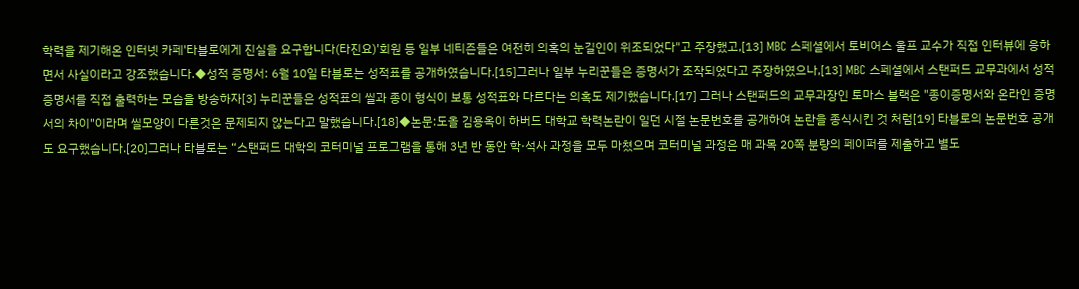학력을 제기해온 인터넷 카페'타블로에게 진실을 요구합니다(타진요)'회원 등 일부 네티즌들은 여전히 의혹의 눈길인이 위조되었다"고 주장했고,[13] MBC 스페셜에서 토비어스 울프 교수가 직접 인터뷰에 응하면서 사실이라고 강조했습니다.◆성적 증명서: 6월 10일 타블로는 성적표를 공개하였습니다.[15]그러나 일부 누리꾼들은 증명서가 조작되었다고 주장하였으나,[13] MBC 스페셜에서 스탠퍼드 교무과에서 성적증명서를 직접 출력하는 모습을 방송하자[3] 누리꾼들은 성적표의 씰과 종이 형식이 보통 성적표와 다르다는 의혹도 제기했습니다.[17] 그러나 스탠퍼드의 교무과장인 토마스 블랙은 "종이증명서와 온라인 증명서의 차이"이라며 씰모양이 다른것은 문제되지 않는다고 말했습니다.[18]◆논문:도올 김용옥이 하버드 대학교 학력논란이 일던 시절 논문번호를 공개하여 논란을 종식시킨 것 처럼[19] 타블로의 논문번호 공개도 요구했습니다.[20]그러나 타블로는 “스탠퍼드 대학의 코터미널 프로그램을 통해 3년 반 동안 학·석사 과정을 모두 마쳤으며 코터미널 과정은 매 과목 20쪽 분량의 페이퍼를 제출하고 별도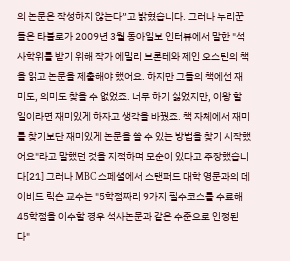의 논문은 작성하지 않는다”고 밝혔습니다. 그러나 누리꾼들은 타블로가 2009년 3월 동아일보 인터뷰에서 말한 "석사학위를 받기 위해 작가 에밀리 브론테와 제인 오스틴의 책을 읽고 논문을 제출해야 했어요. 하지만 그들의 책에선 재미도, 의미도 찾을 수 없었죠. 너무 하기 싫었지만, 이왕 할 일이라면 재미있게 하자고 생각을 바꿨죠. 책 자체에서 재미를 찾기보단 재미있게 논문을 쓸 수 있는 방법을 찾기 시작했어요"라고 말했던 것을 지적하며 모순이 있다고 주장했습니다[21] 그러나 MBC 스페셜에서 스탠퍼드 대학 영문과의 데이비드 릭슨 교수는 "5학점짜리 9가지 필수코스를 수료해 45학점을 이수할 경우 석사논문과 같은 수준으로 인정된다"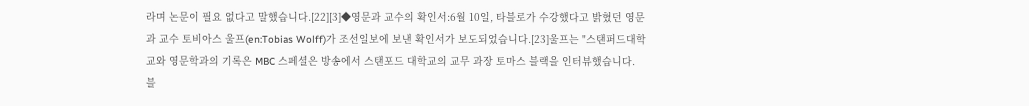라며 논문이 필요 없다고 말했습니다.[22][3]◆영문과 교수의 확인서:6월 10일, 타블로가 수강했다고 밝혔던 영문과 교수 토비아스 울프(en:Tobias Wolff)가 조선일보에 보낸 확인서가 보도되었습니다.[23]울프는 "스탠퍼드대학교와 영문학과의 기록은 MBC 스페셜은 방송에서 스탠포드 대학교의 교무 과장 토마스 블랙을 인터뷰했습니다. 블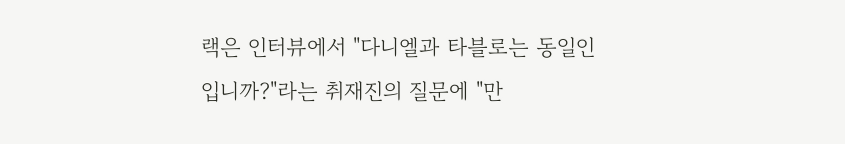랙은 인터뷰에서 "다니엘과 타블로는 동일인입니까?"라는 취재진의 질문에 "만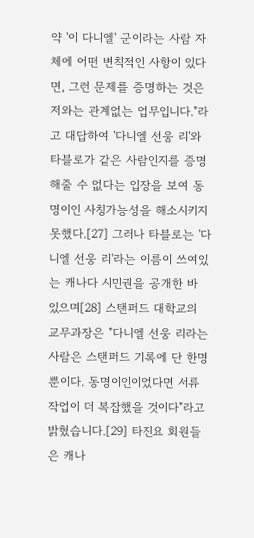약 '이 다니엘' 군이라는 사람 자체에 어떤 변칙적인 사항이 있다면, 그런 문제를 증명하는 것은 저와는 관계없는 업무입니다."라고 대답하여 '다니엘 선웅 리'와 타블로가 같은 사람인지를 증명해줄 수 없다는 입장을 보여 동명이인 사칭가능성을 해소시키지 못했다.[27] 그러나 타블로는 '다니엘 선웅 리'라는 이름이 쓰여있는 캐나다 시민권을 공개한 바 있으며[28] 스탠퍼드 대학교의 교무과장은 "다니엘 선웅 리라는 사람은 스탠퍼드 기록에 단 한명 뿐이다. 동명이인이었다면 서류 작업이 더 복잡했을 것이다"라고 밝혔습니다.[29] 타진요 회원들은 캐나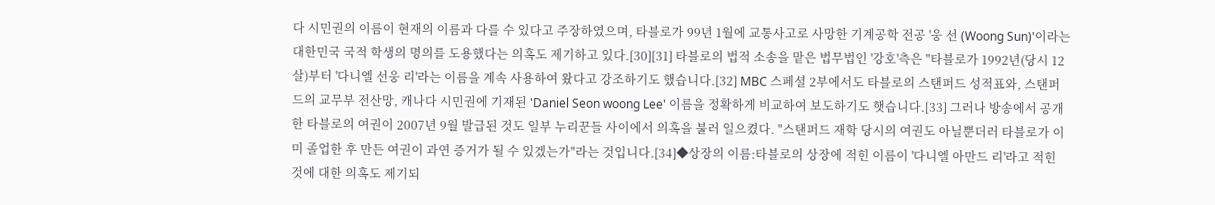다 시민권의 이름이 현재의 이름과 다를 수 있다고 주장하였으며, 타블로가 99년 1월에 교통사고로 사망한 기계공학 전공 '웅 선 (Woong Sun)'이라는 대한민국 국적 학생의 명의를 도용했다는 의혹도 제기하고 있다.[30][31] 타블로의 법적 소송을 맡은 법무법인 '강호'측은 "타블로가 1992년(당시 12살)부터 '다니엘 선웅 리'라는 이름을 계속 사용하여 왔다고 강조하기도 했습니다.[32] MBC 스페셜 2부에서도 타블로의 스탠퍼드 성적표와, 스탠퍼드의 교무부 전산망, 캐나다 시민권에 기재된 'Daniel Seon woong Lee' 이름을 정확하게 비교하여 보도하기도 햇습니다.[33] 그러나 방송에서 공개한 타블로의 여권이 2007년 9월 발급된 것도 일부 누리꾼들 사이에서 의혹을 불러 일으켰다. "스탠퍼드 재학 당시의 여권도 아닐뿐더러 타블로가 이미 졸업한 후 만든 여권이 과연 증거가 될 수 있겠는가"라는 것입니다.[34]◆상장의 이름:타블로의 상장에 적힌 이름이 '다니엘 아만드 리'라고 적힌 것에 대한 의혹도 제기되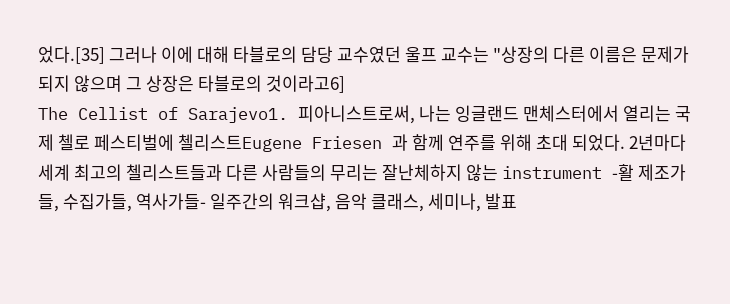었다.[35] 그러나 이에 대해 타블로의 담당 교수였던 울프 교수는 "상장의 다른 이름은 문제가 되지 않으며 그 상장은 타블로의 것이라고6]
The Cellist of Sarajevo1. 피아니스트로써, 나는 잉글랜드 맨체스터에서 열리는 국제 첼로 페스티벌에 첼리스트Eugene Friesen 과 함께 연주를 위해 초대 되었다. 2년마다 세계 최고의 첼리스트들과 다른 사람들의 무리는 잘난체하지 않는 instrument -활 제조가들, 수집가들, 역사가들- 일주간의 워크샵, 음악 클래스, 세미나, 발표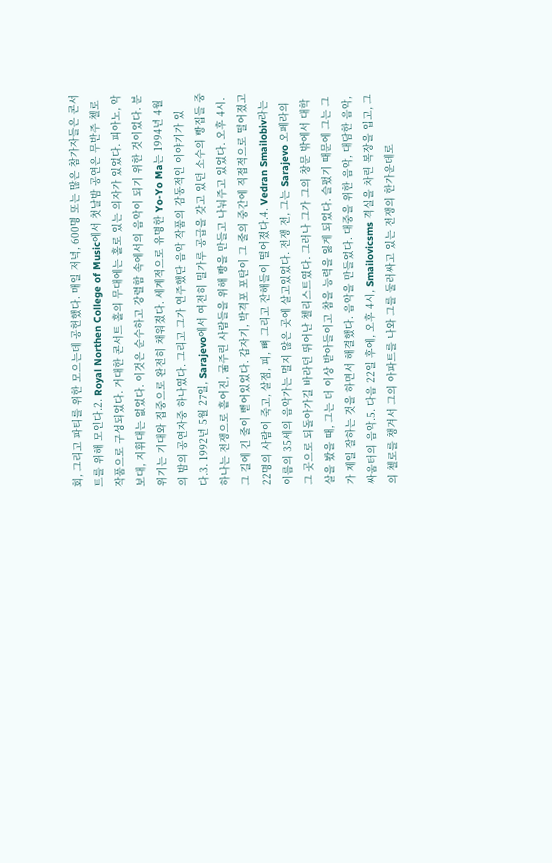회, 그리고 파티를 위한 모으는데 공헌했다. 매일 저녁, 600명 또는 많은 참가자들은 콘서트를 위해 모인다.2. Royal Northen College of Music에서 첫날밤 공연은 무반주 첼로 작품으로 구성되었다. 거대한 콘서트 홀의 무대에는 홀로 있는 의자가 있었다. 피아노, 악보대, 지휘대는 없었다. 이것은 순수하고 강렬함 속에서의 음악이 되기 위한 것이었다. 분위기는 기대와 집중으로 완전히 채워졌다. 세계적으로 유명한 Yo-Yo Ma는 1994년 4월의 밤의 공연자중 하나였다. 그리고 그가 연주했단 음악 작품의 감동적인 이야기가 있다.3. 1992년 5월 27일, Sarajevo에서 여전히 밀가루 공급을 갖고 있던 소수의 빵집들 중 하나는 전쟁으로 흩어진, 굶주린 사람들을 위해 빵을 만들고 나눠주고 있었다. 오후 4시. 그 길에 긴 줄이 뻗어있었다. 갑자기, 박격포 포탄이 그 줄의 중간에 직접적으로 떨어졌고 22명의 사람이 죽고, 살점, 피, 뼈 그리고 잔해들이 떨어졌다.4. Vedran Smailobiv라는 이름의 35세의 음악가는 멀지 않은 곳에 살고있었다. 전쟁 전, 그는 Sarajevo 오페라의 그 곳으로 되돌아가길 바라던 뛰어난 첼리스트였다. 그러나 그가 그의 창문 밖에서 대학살을 봤을 때, 그는 더 이상 받아들이고 참을 능력을 잃게 되었다. 슬펐기 때문에 그는 그가 제일 잘하는 것을 하면서 해결했다. 음악을 만들었다. 대중을 위한 음악, 대담한 음악, 싸움터의 음악.5. 다음 22일 후에, 오후 4시, Smailovicsms 격실을 차린 복장을 입고, 그의 첼로를 챙겨서 그의 아파트를 나와 그를 둘러싸고 있는 전쟁의 한가운데로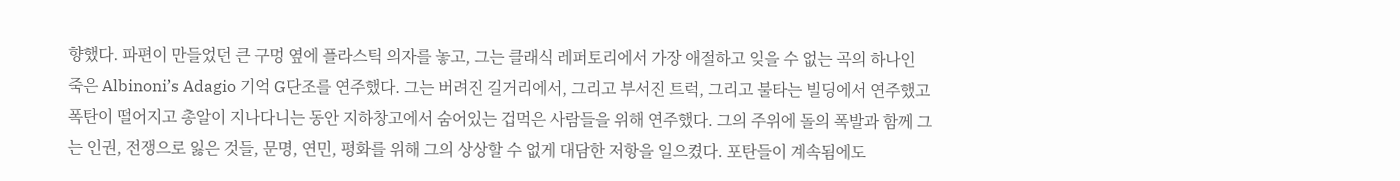향했다. 파편이 만들었던 큰 구멍 옆에 플라스틱 의자를 놓고, 그는 클래식 레퍼토리에서 가장 애절하고 잊을 수 없는 곡의 하나인 죽은 Albinoni’s Adagio 기억 G단조를 연주했다. 그는 버려진 길거리에서, 그리고 부서진 트럭, 그리고 불타는 빌딩에서 연주했고 폭탄이 떨어지고 총알이 지나다니는 동안 지하창고에서 숨어있는 겁먹은 사람들을 위해 연주했다. 그의 주위에 돌의 폭발과 함께 그는 인권, 전쟁으로 잃은 것들, 문명, 연민, 평화를 위해 그의 상상할 수 없게 대담한 저항을 일으켰다. 포탄들이 계속됨에도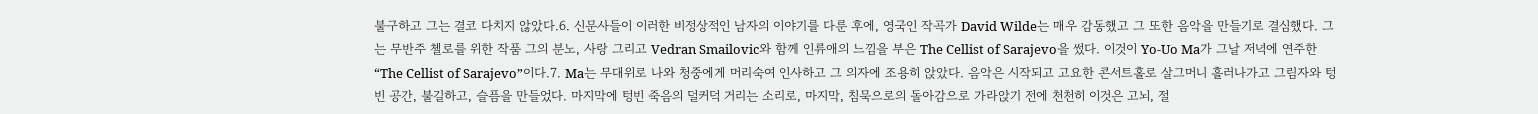불구하고 그는 결코 다치지 않았다.6. 신문사들이 이러한 비정상적인 남자의 이야기를 다룬 후에, 영국인 작곡가 David Wilde는 매우 감동했고 그 또한 음악을 만들기로 결심했다. 그는 무반주 첼로를 위한 작품 그의 분노, 사랑 그리고 Vedran Smailovic와 함께 인류애의 느낌을 부은 The Cellist of Sarajevo을 썼다. 이것이 Yo-Uo Ma가 그날 저녁에 연주한 “The Cellist of Sarajevo”이다.7. Ma는 무대위로 나와 청중에게 머리숙여 인사하고 그 의자에 조용히 앉았다. 음악은 시작되고 고요한 콘서트홀로 살그머니 흘러나가고 그림자와 텅빈 공간, 불길하고, 슬픔을 만들었다. 마지막에 텅빈 죽음의 덜커덕 거리는 소리로, 마지막, 침묵으로의 돌아감으로 가라앉기 전에 천천히 이것은 고뇌, 절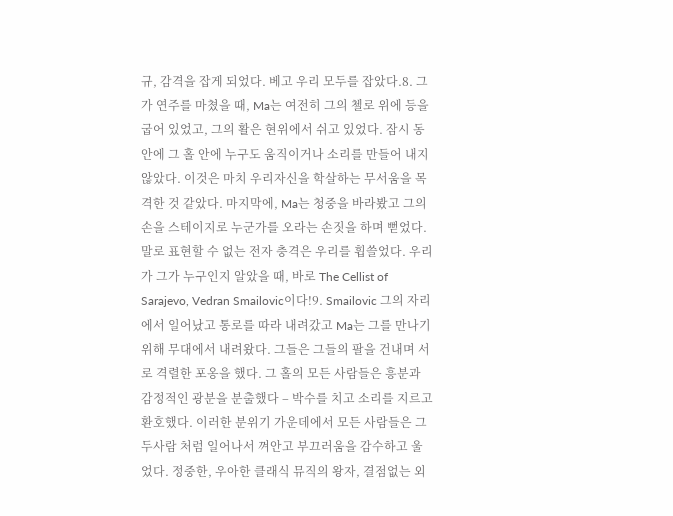규, 감격을 잡게 되었다. 베고 우리 모두를 잡았다.8. 그가 연주를 마쳤을 때, Ma는 여전히 그의 첼로 위에 등을 굽어 있었고, 그의 활은 현위에서 쉬고 있었다. 잠시 동안에 그 홀 안에 누구도 움직이거나 소리를 만들어 내지 않았다. 이것은 마치 우리자신을 학살하는 무서움을 목격한 것 같았다. 마지막에, Ma는 청중을 바라봤고 그의 손을 스테이지로 누군가를 오라는 손짓을 하며 뻗었다. 말로 표현할 수 없는 전자 충격은 우리를 휩쓸었다. 우리가 그가 누구인지 알았을 때, 바로 The Cellist of Sarajevo, Vedran Smailovic이다!9. Smailovic 그의 자리에서 일어났고 통로를 따라 내려갔고 Ma는 그를 만나기 위해 무대에서 내려왔다. 그들은 그들의 팔을 건내며 서로 격렬한 포옹을 했다. 그 홀의 모든 사람들은 흥분과 감정적인 광분을 분출했다 – 박수를 치고 소리를 지르고 환호했다. 이러한 분위기 가운데에서 모든 사람들은 그 두사람 처럼 일어나서 껴안고 부끄러움을 감수하고 울었다. 정중한, 우아한 클래식 뮤직의 왕자, 결점없는 외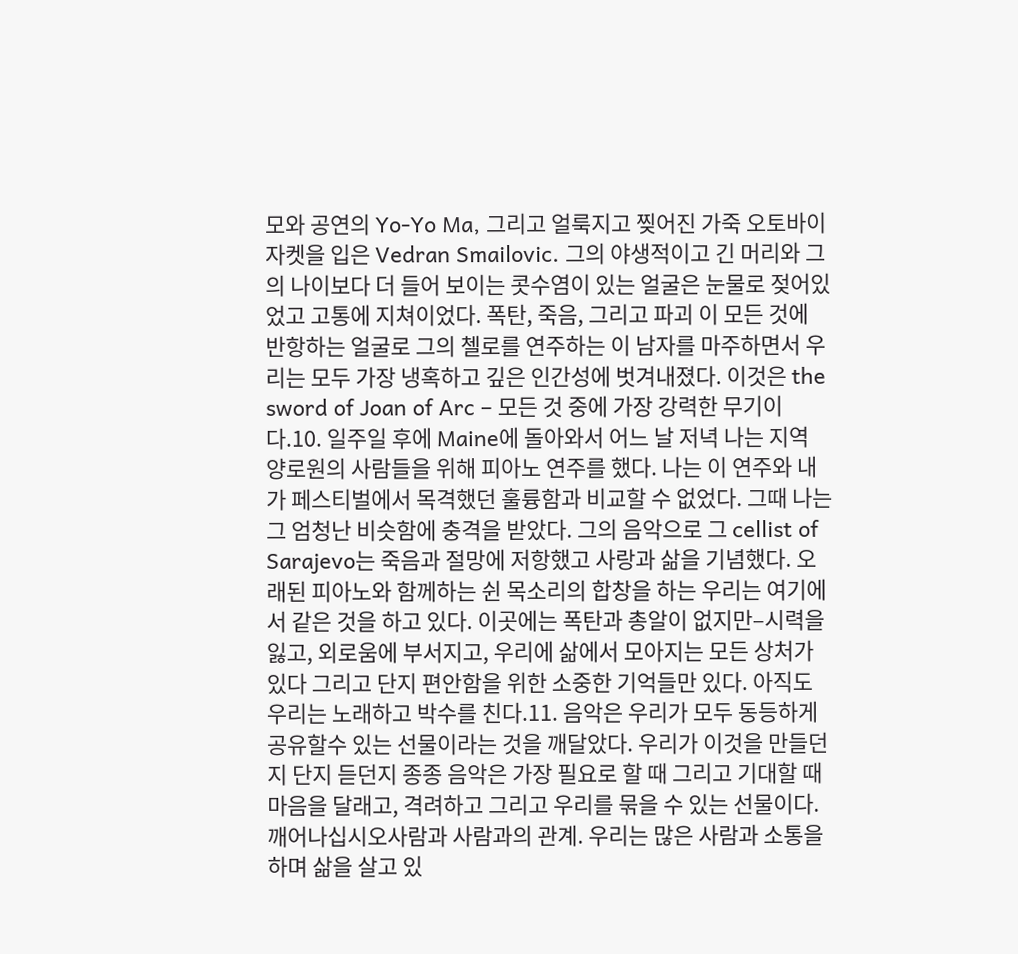모와 공연의 Yo-Yo Ma, 그리고 얼룩지고 찢어진 가죽 오토바이 자켓을 입은 Vedran Smailovic. 그의 야생적이고 긴 머리와 그의 나이보다 더 들어 보이는 콧수염이 있는 얼굴은 눈물로 젖어있었고 고통에 지쳐이었다. 폭탄, 죽음, 그리고 파괴 이 모든 것에 반항하는 얼굴로 그의 첼로를 연주하는 이 남자를 마주하면서 우리는 모두 가장 냉혹하고 깊은 인간성에 벗겨내졌다. 이것은 the sword of Joan of Arc – 모든 것 중에 가장 강력한 무기이다.10. 일주일 후에 Maine에 돌아와서 어느 날 저녁 나는 지역 양로원의 사람들을 위해 피아노 연주를 했다. 나는 이 연주와 내가 페스티벌에서 목격했던 훌륭함과 비교할 수 없었다. 그때 나는 그 엄청난 비슷함에 충격을 받았다. 그의 음악으로 그 cellist of Sarajevo는 죽음과 절망에 저항했고 사랑과 삶을 기념했다. 오래된 피아노와 함께하는 쉰 목소리의 합창을 하는 우리는 여기에서 같은 것을 하고 있다. 이곳에는 폭탄과 총알이 없지만–시력을 잃고, 외로움에 부서지고, 우리에 삶에서 모아지는 모든 상처가 있다 그리고 단지 편안함을 위한 소중한 기억들만 있다. 아직도 우리는 노래하고 박수를 친다.11. 음악은 우리가 모두 동등하게 공유할수 있는 선물이라는 것을 깨달았다. 우리가 이것을 만들던지 단지 듣던지 종종 음악은 가장 필요로 할 때 그리고 기대할 때 마음을 달래고, 격려하고 그리고 우리를 묶을 수 있는 선물이다.
깨어나십시오사람과 사람과의 관계. 우리는 많은 사람과 소통을 하며 삶을 살고 있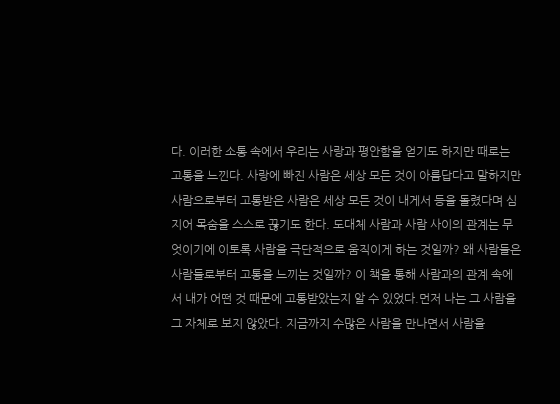다. 이러한 소통 속에서 우리는 사랑과 평안함을 얻기도 하지만 때로는 고통을 느낀다. 사랑에 빠진 사람은 세상 모든 것이 아름답다고 말하지만 사람으로부터 고통받은 사람은 세상 모든 것이 내게서 등을 돌렸다며 심지어 목숨을 스스로 끊기도 한다. 도대체 사람과 사람 사이의 관계는 무엇이기에 이토록 사람을 극단적으로 움직이게 하는 것일까? 왜 사람들은 사람들로부터 고통을 느끼는 것일까? 이 책을 통해 사람과의 관계 속에서 내가 어떤 것 때문에 고통받았는지 알 수 있었다.먼저 나는 그 사람을 그 자체로 보지 않았다. 지금까지 수많은 사람을 만나면서 사람을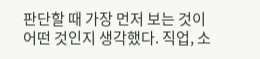판단할 때 가장 먼저 보는 것이 어떤 것인지 생각했다. 직업, 소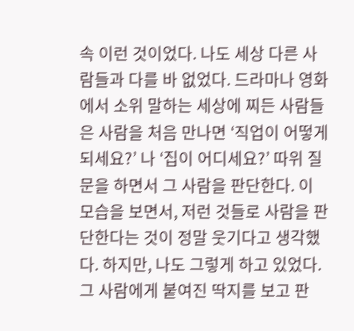속 이런 것이었다. 나도 세상 다른 사람들과 다를 바 없었다. 드라마나 영화에서 소위 말하는 세상에 찌든 사람들은 사람을 처음 만나면 ‘직업이 어떻게 되세요?’ 나 ‘집이 어디세요?’ 따위 질문을 하면서 그 사람을 판단한다. 이 모습을 보면서, 저런 것들로 사람을 판단한다는 것이 정말 웃기다고 생각했다. 하지만, 나도 그렇게 하고 있었다. 그 사람에게 붙여진 딱지를 보고 판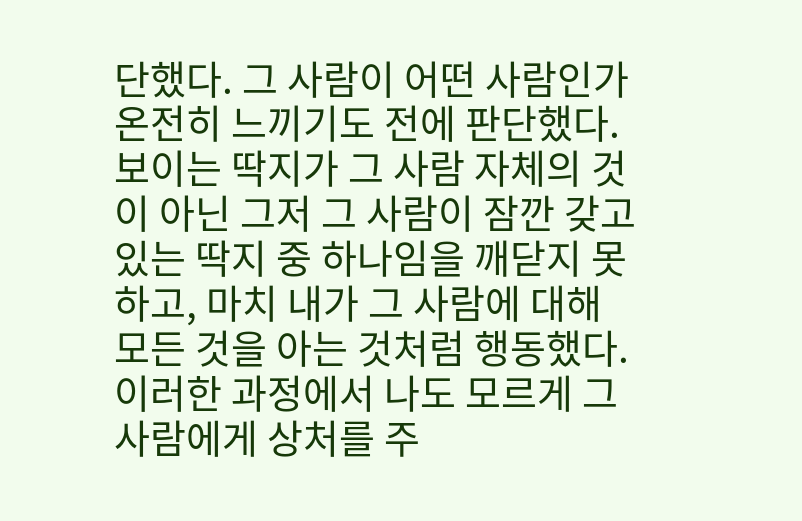단했다. 그 사람이 어떤 사람인가 온전히 느끼기도 전에 판단했다. 보이는 딱지가 그 사람 자체의 것이 아닌 그저 그 사람이 잠깐 갖고 있는 딱지 중 하나임을 깨닫지 못하고, 마치 내가 그 사람에 대해 모든 것을 아는 것처럼 행동했다. 이러한 과정에서 나도 모르게 그 사람에게 상처를 주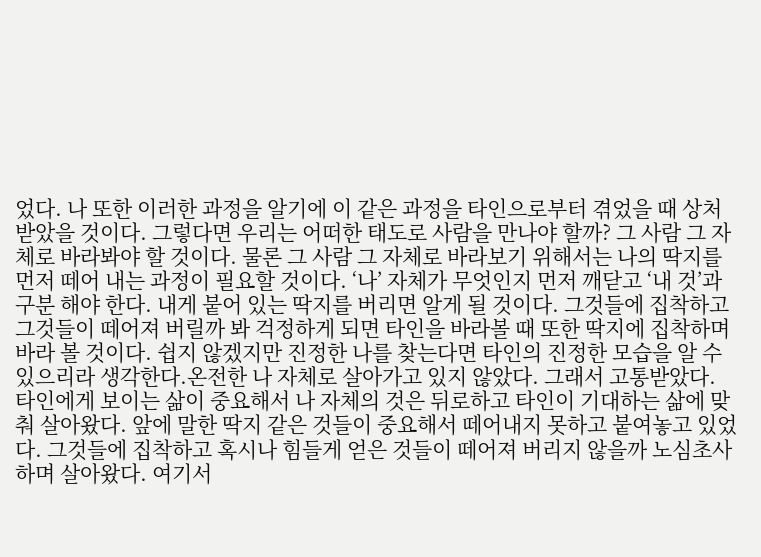었다. 나 또한 이러한 과정을 알기에 이 같은 과정을 타인으로부터 겪었을 때 상처받았을 것이다. 그렇다면 우리는 어떠한 태도로 사람을 만나야 할까? 그 사람 그 자체로 바라봐야 할 것이다. 물론 그 사람 그 자체로 바라보기 위해서는 나의 딱지를 먼저 떼어 내는 과정이 필요할 것이다. ‘나’ 자체가 무엇인지 먼저 깨닫고 ‘내 것’과 구분 해야 한다. 내게 붙어 있는 딱지를 버리면 알게 될 것이다. 그것들에 집착하고 그것들이 떼어져 버릴까 봐 걱정하게 되면 타인을 바라볼 때 또한 딱지에 집착하며 바라 볼 것이다. 쉽지 않겠지만 진정한 나를 찾는다면 타인의 진정한 모습을 알 수 있으리라 생각한다.온전한 나 자체로 살아가고 있지 않았다. 그래서 고통받았다. 타인에게 보이는 삶이 중요해서 나 자체의 것은 뒤로하고 타인이 기대하는 삶에 맞춰 살아왔다. 앞에 말한 딱지 같은 것들이 중요해서 떼어내지 못하고 붙여놓고 있었다. 그것들에 집착하고 혹시나 힘들게 얻은 것들이 떼어져 버리지 않을까 노심초사하며 살아왔다. 여기서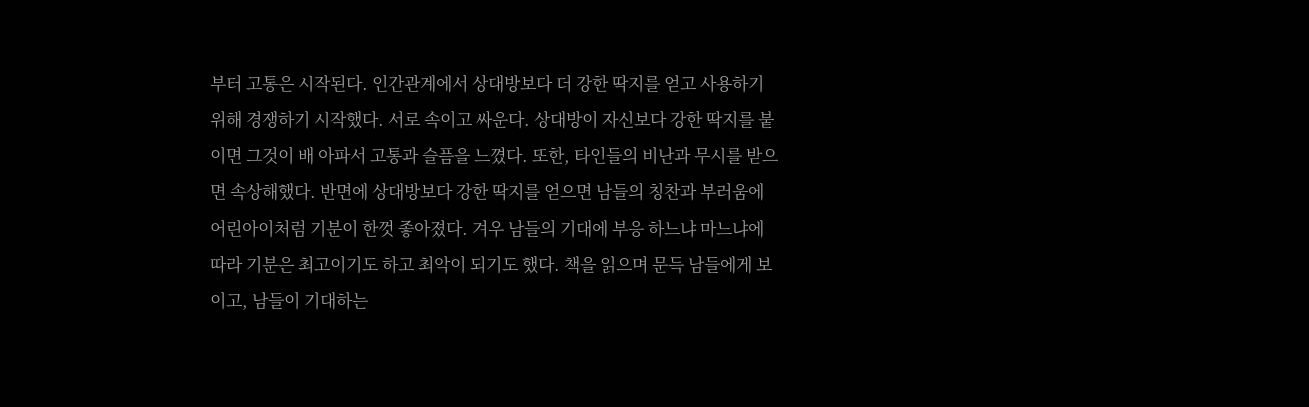부터 고통은 시작된다. 인간관계에서 상대방보다 더 강한 딱지를 얻고 사용하기 위해 경쟁하기 시작했다. 서로 속이고 싸운다. 상대방이 자신보다 강한 딱지를 붙이면 그것이 배 아파서 고통과 슬픔을 느꼈다. 또한, 타인들의 비난과 무시를 받으면 속상해했다. 반면에 상대방보다 강한 딱지를 얻으면 남들의 칭찬과 부러움에 어린아이처럼 기분이 한껏 좋아졌다. 겨우 남들의 기대에 부응 하느냐 마느냐에 따라 기분은 최고이기도 하고 최악이 되기도 했다. 책을 읽으며 문득 남들에게 보이고, 남들이 기대하는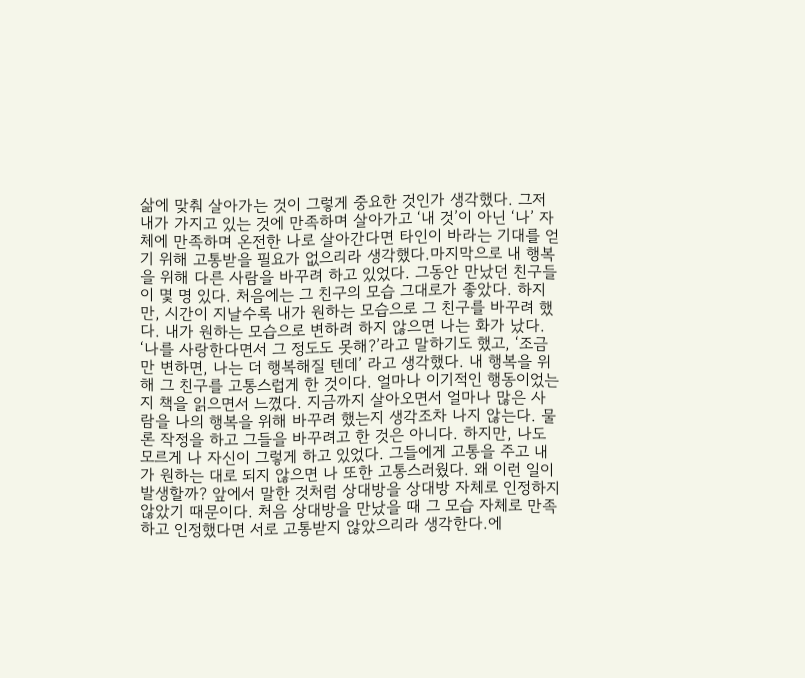삶에 맞춰 살아가는 것이 그렇게 중요한 것인가 생각했다. 그저 내가 가지고 있는 것에 만족하며 살아가고 ‘내 것’이 아닌 ‘나’ 자체에 만족하며 온전한 나로 살아간다면 타인이 바라는 기대를 얻기 위해 고통받을 필요가 없으리라 생각했다.마지막으로 내 행복을 위해 다른 사람을 바꾸려 하고 있었다. 그동안 만났던 친구들이 몇 명 있다. 처음에는 그 친구의 모습 그대로가 좋았다. 하지만, 시간이 지날수록 내가 원하는 모습으로 그 친구를 바꾸려 했다. 내가 원하는 모습으로 변하려 하지 않으면 나는 화가 났다. ‘나를 사랑한다면서 그 정도도 못해?’라고 말하기도 했고, ‘조금만 변하면, 나는 더 행복해질 텐데’ 라고 생각했다. 내 행복을 위해 그 친구를 고통스럽게 한 것이다. 얼마나 이기적인 행동이었는지 책을 읽으면서 느꼈다. 지금까지 살아오면서 얼마나 많은 사람을 나의 행복을 위해 바꾸려 했는지 생각조차 나지 않는다. 물론 작정을 하고 그들을 바꾸려고 한 것은 아니다. 하지만, 나도 모르게 나 자신이 그렇게 하고 있었다. 그들에게 고통을 주고 내가 원하는 대로 되지 않으면 나 또한 고통스러웠다. 왜 이런 일이 발생할까? 앞에서 말한 것처럼 상대방을 상대방 자체로 인정하지 않았기 때문이다. 처음 상대방을 만났을 때 그 모습 자체로 만족하고 인정했다면 서로 고통받지 않았으리라 생각한다.에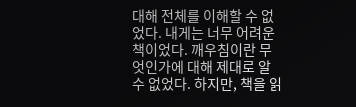대해 전체를 이해할 수 없었다. 내게는 너무 어려운 책이었다. 깨우침이란 무엇인가에 대해 제대로 알 수 없었다. 하지만, 책을 읽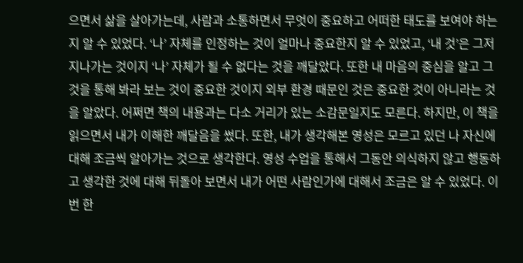으면서 삶을 살아가는데, 사람과 소통하면서 무엇이 중요하고 어떠한 태도를 보여야 하는지 알 수 있었다. ‘나’ 자체를 인정하는 것이 얼마나 중요한지 알 수 있었고, ‘내 것’은 그저 지나가는 것이지 ‘나’ 자체가 될 수 없다는 것을 깨달았다. 또한 내 마음의 중심을 알고 그것을 통해 봐라 보는 것이 중요한 것이지 외부 환경 때문인 것은 중요한 것이 아니라는 것을 알았다. 어쩌면 책의 내용과는 다소 거리가 있는 소감문일지도 모른다. 하지만, 이 책을 읽으면서 내가 이해한 깨달음을 썼다. 또한, 내가 생각해본 영성은 모르고 있던 나 자신에 대해 조금씩 알아가는 것으로 생각한다. 영성 수업을 통해서 그동안 의식하지 않고 행동하고 생각한 것에 대해 뒤돌아 보면서 내가 어떤 사람인가에 대해서 조금은 알 수 있었다. 이번 한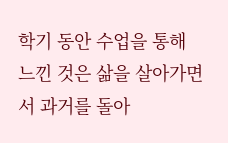학기 동안 수업을 통해 느낀 것은 삶을 살아가면서 과거를 돌아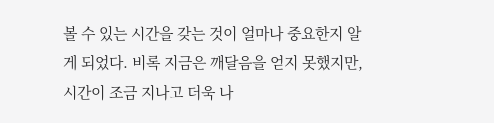볼 수 있는 시간을 갖는 것이 얼마나 중요한지 알 게 되었다. 비록 지금은 깨달음을 얻지 못했지만, 시간이 조금 지나고 더욱 나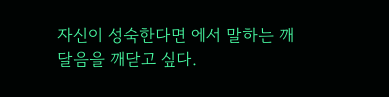자신이 성숙한다면 에서 말하는 깨달음을 깨닫고 싶다.